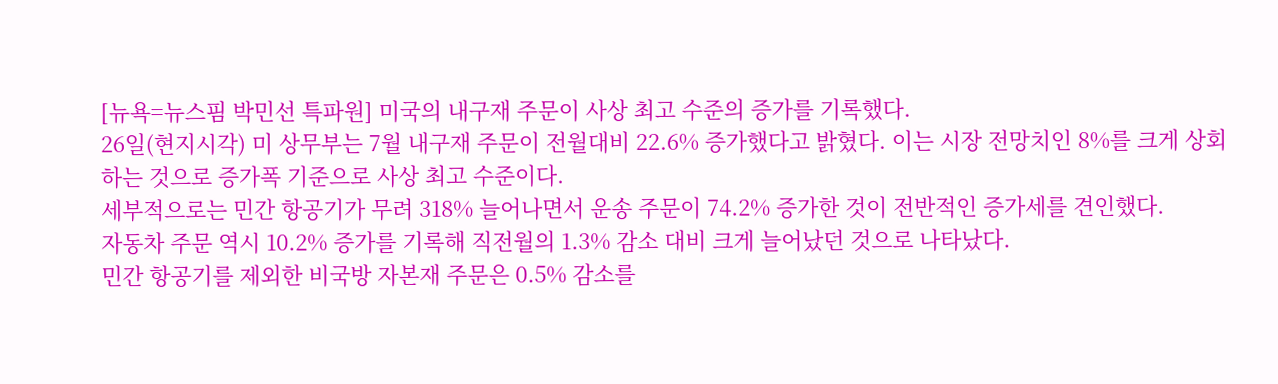[뉴욕=뉴스핌 박민선 특파원] 미국의 내구재 주문이 사상 최고 수준의 증가를 기록했다.
26일(현지시각) 미 상무부는 7월 내구재 주문이 전월대비 22.6% 증가했다고 밝혔다. 이는 시장 전망치인 8%를 크게 상회하는 것으로 증가폭 기준으로 사상 최고 수준이다.
세부적으로는 민간 항공기가 무려 318% 늘어나면서 운송 주문이 74.2% 증가한 것이 전반적인 증가세를 견인했다.
자동차 주문 역시 10.2% 증가를 기록해 직전월의 1.3% 감소 대비 크게 늘어났던 것으로 나타났다.
민간 항공기를 제외한 비국방 자본재 주문은 0.5% 감소를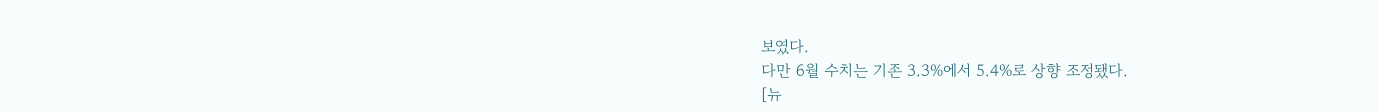보였다.
다만 6월 수치는 기존 3.3%에서 5.4%로 상향 조정됐다.
[뉴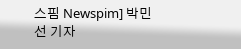스핌 Newspim] 박민선 기자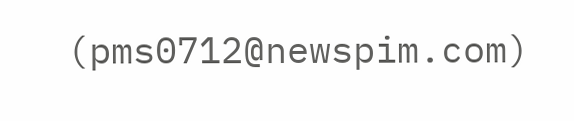(pms0712@newspim.com)